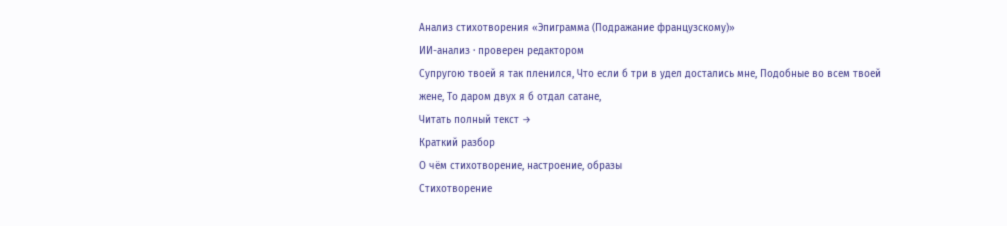Анализ стихотворения «Эпиграмма (Подражание французскому)»
ИИ-анализ · проверен редактором
Супругою твоей я так пленился, Что если б три в удел достались мне, Подобные во всем твоей жене, То даром двух я б отдал сатане,
Читать полный текст →
Краткий разбор
О чём стихотворение, настроение, образы
Стихотворение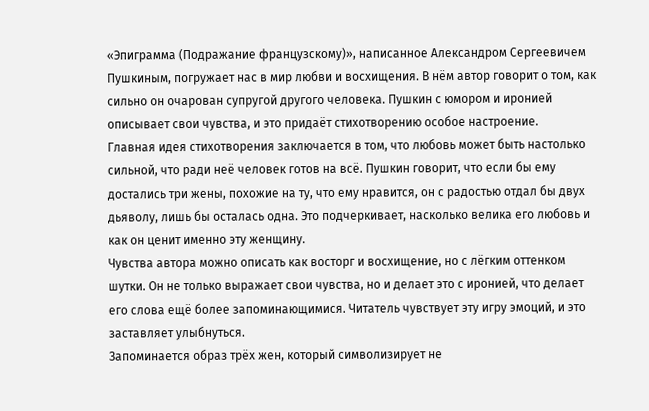«Эпиграмма (Подражание французскому)», написанное Александром Сергеевичем Пушкиным, погружает нас в мир любви и восхищения. В нём автор говорит о том, как сильно он очарован супругой другого человека. Пушкин с юмором и иронией описывает свои чувства, и это придаёт стихотворению особое настроение.
Главная идея стихотворения заключается в том, что любовь может быть настолько сильной, что ради неё человек готов на всё. Пушкин говорит, что если бы ему достались три жены, похожие на ту, что ему нравится, он с радостью отдал бы двух дьяволу, лишь бы осталась одна. Это подчеркивает, насколько велика его любовь и как он ценит именно эту женщину.
Чувства автора можно описать как восторг и восхищение, но с лёгким оттенком шутки. Он не только выражает свои чувства, но и делает это с иронией, что делает его слова ещё более запоминающимися. Читатель чувствует эту игру эмоций, и это заставляет улыбнуться.
Запоминается образ трёх жен, который символизирует не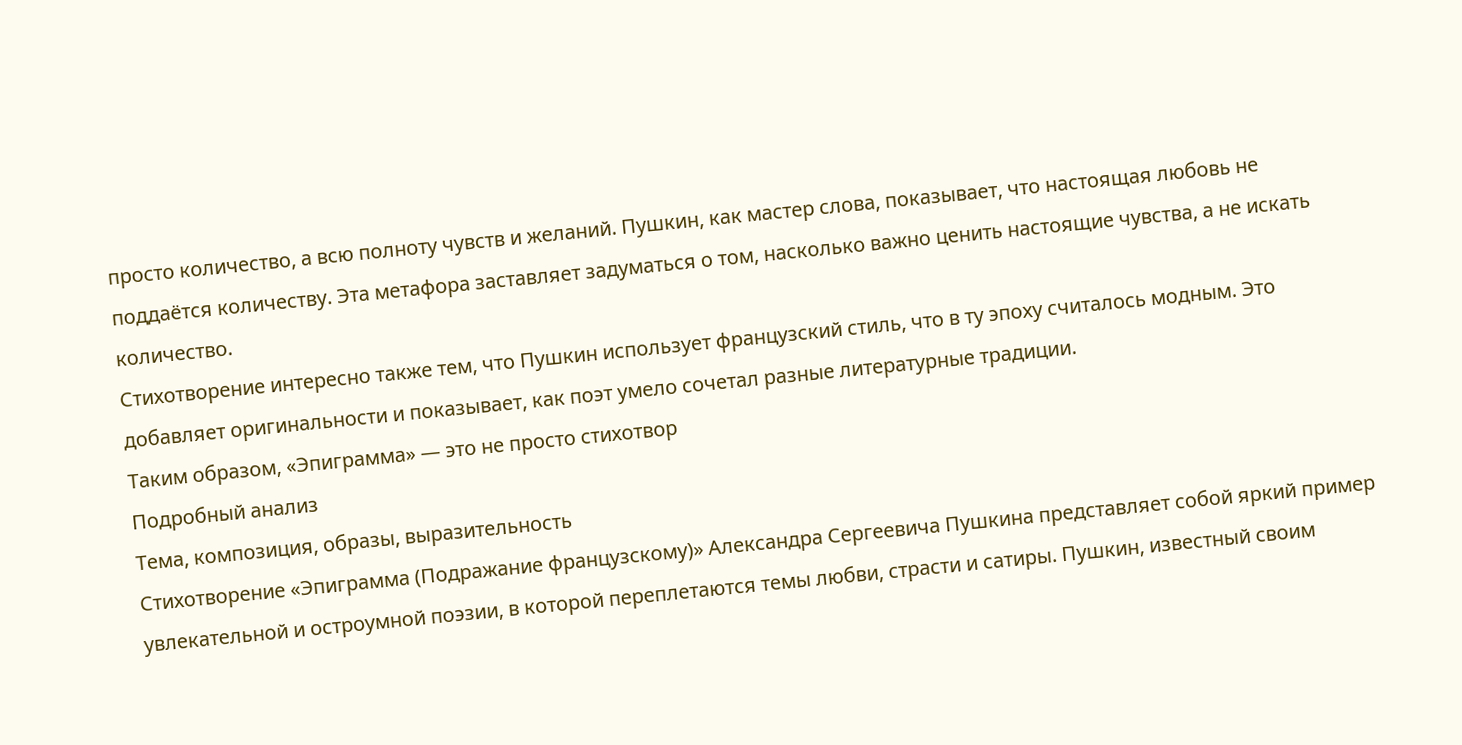просто количество, а всю полноту чувств и желаний. Пушкин, как мастер слова, показывает, что настоящая любовь не поддаётся количеству. Эта метафора заставляет задуматься о том, насколько важно ценить настоящие чувства, а не искать количество.
Стихотворение интересно также тем, что Пушкин использует французский стиль, что в ту эпоху считалось модным. Это добавляет оригинальности и показывает, как поэт умело сочетал разные литературные традиции.
Таким образом, «Эпиграмма» — это не просто стихотвор
Подробный анализ
Тема, композиция, образы, выразительность
Стихотворение «Эпиграмма (Подражание французскому)» Александра Сергеевича Пушкина представляет собой яркий пример увлекательной и остроумной поэзии, в которой переплетаются темы любви, страсти и сатиры. Пушкин, известный своим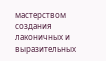мастерством создания лаконичных и выразительных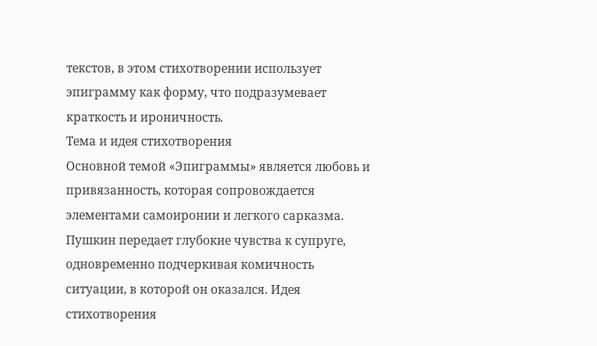текстов, в этом стихотворении использует эпиграмму как форму, что подразумевает краткость и ироничность.
Тема и идея стихотворения
Основной темой «Эпиграммы» является любовь и привязанность, которая сопровождается элементами самоиронии и легкого сарказма. Пушкин передает глубокие чувства к супруге, одновременно подчеркивая комичность ситуации, в которой он оказался. Идея стихотворения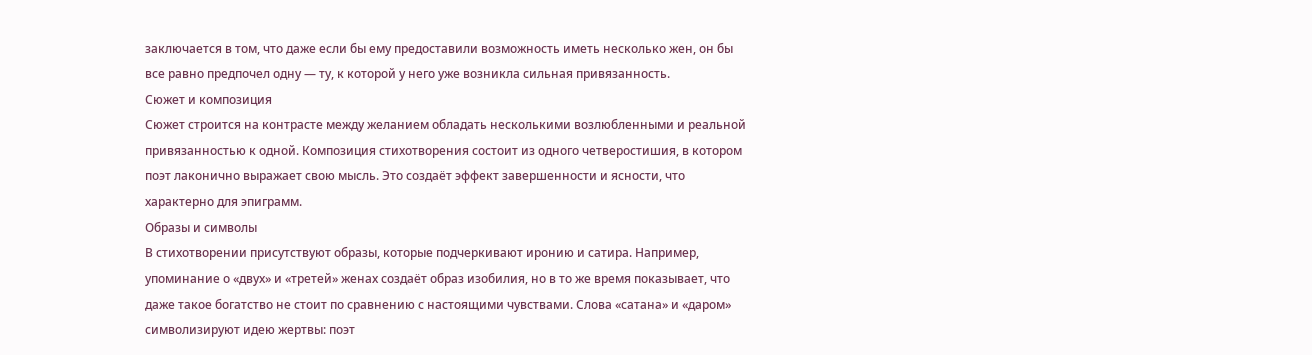заключается в том, что даже если бы ему предоставили возможность иметь несколько жен, он бы все равно предпочел одну — ту, к которой у него уже возникла сильная привязанность.
Сюжет и композиция
Сюжет строится на контрасте между желанием обладать несколькими возлюбленными и реальной привязанностью к одной. Композиция стихотворения состоит из одного четверостишия, в котором поэт лаконично выражает свою мысль. Это создаёт эффект завершенности и ясности, что характерно для эпиграмм.
Образы и символы
В стихотворении присутствуют образы, которые подчеркивают иронию и сатира. Например, упоминание о «двух» и «третей» женах создаёт образ изобилия, но в то же время показывает, что даже такое богатство не стоит по сравнению с настоящими чувствами. Слова «сатана» и «даром» символизируют идею жертвы: поэт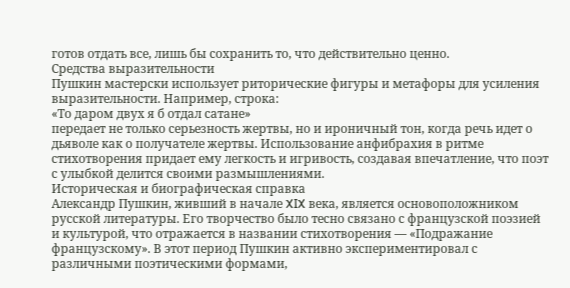готов отдать все, лишь бы сохранить то, что действительно ценно.
Средства выразительности
Пушкин мастерски использует риторические фигуры и метафоры для усиления выразительности. Например, строка:
«То даром двух я б отдал сатане»
передает не только серьезность жертвы, но и ироничный тон, когда речь идет о дьяволе как о получателе жертвы. Использование анфибрахия в ритме стихотворения придает ему легкость и игривость, создавая впечатление, что поэт с улыбкой делится своими размышлениями.
Историческая и биографическая справка
Александр Пушкин, живший в начале XIX века, является основоположником русской литературы. Его творчество было тесно связано с французской поэзией и культурой, что отражается в названии стихотворения — «Подражание французскому». В этот период Пушкин активно экспериментировал с различными поэтическими формами,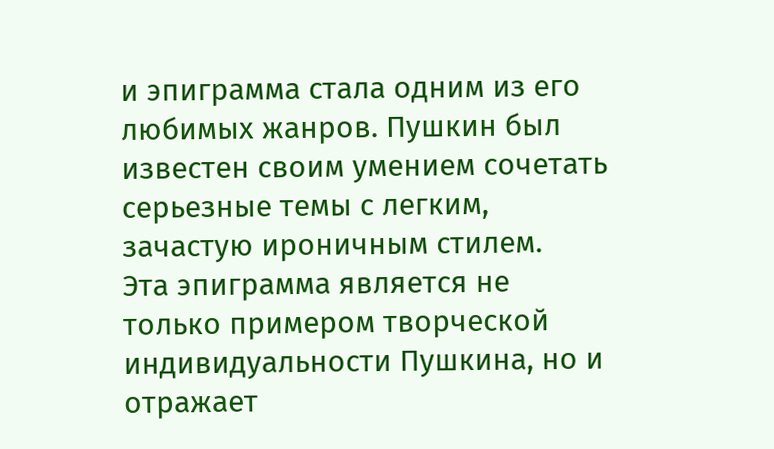и эпиграмма стала одним из его любимых жанров. Пушкин был известен своим умением сочетать серьезные темы с легким, зачастую ироничным стилем.
Эта эпиграмма является не только примером творческой индивидуальности Пушкина, но и отражает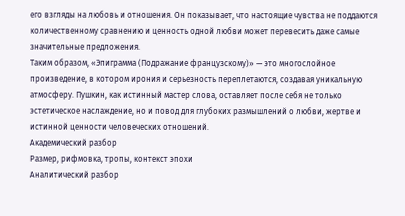его взгляды на любовь и отношения. Он показывает, что настоящие чувства не поддаются количественному сравнению и ценность одной любви может перевесить даже самые значительные предложения.
Таким образом, «Эпиграмма (Подражание французскому)» — это многослойное произведение, в котором ирония и серьезность переплетаются, создавая уникальную атмосферу. Пушкин, как истинный мастер слова, оставляет после себя не только эстетическое наслаждение, но и повод для глубоких размышлений о любви, жертве и истинной ценности человеческих отношений.
Академический разбор
Размер, рифмовка, тропы, контекст эпохи
Аналитический разбор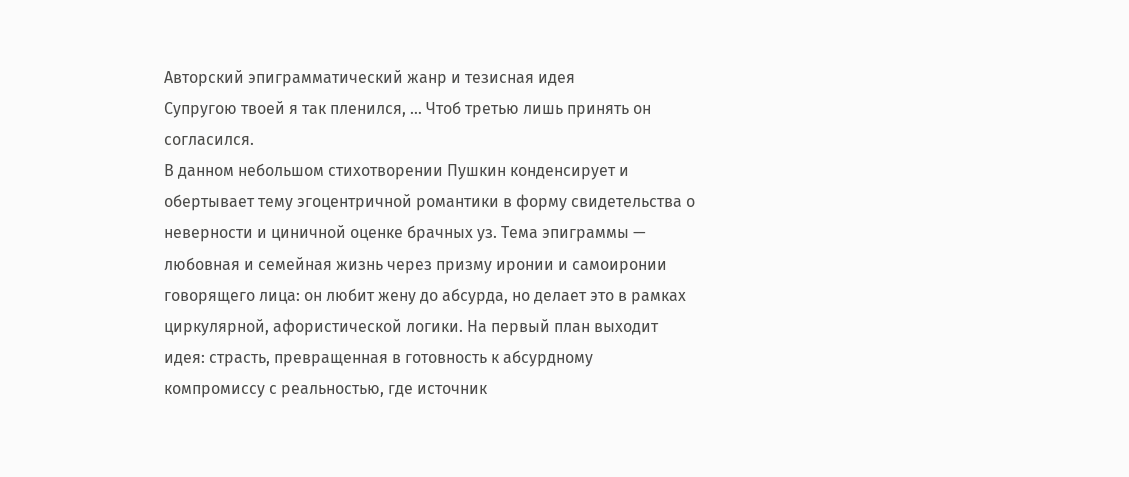Авторский эпиграмматический жанр и тезисная идея
Супругою твоей я так пленился, … Чтоб третью лишь принять он согласился.
В данном небольшом стихотворении Пушкин конденсирует и обертывает тему эгоцентричной романтики в форму свидетельства о неверности и циничной оценке брачных уз. Тема эпиграммы — любовная и семейная жизнь через призму иронии и самоиронии говорящего лица: он любит жену до абсурда, но делает это в рамках циркулярной, афористической логики. На первый план выходит идея: страсть, превращенная в готовность к абсурдному компромиссу с реальностью, где источник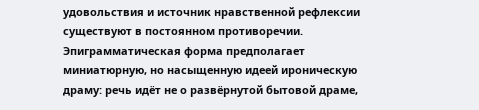удовольствия и источник нравственной рефлексии существуют в постоянном противоречии. Эпиграмматическая форма предполагает миниатюрную, но насыщенную идеей ироническую драму: речь идёт не о развёрнутой бытовой драме,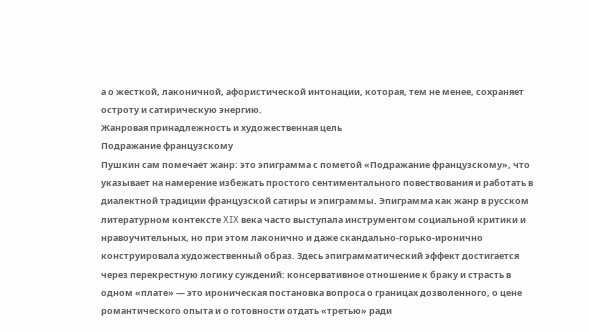а о жесткой, лаконичной, афористической интонации, которая, тем не менее, сохраняет остроту и сатирическую энергию.
Жанровая принадлежность и художественная цель
Подражание французскому
Пушкин сам помечает жанр: это эпиграмма с пометой «Подражание французскому», что указывает на намерение избежать простого сентиментального повествования и работать в диалектной традиции французской сатиры и эпиграммы. Эпиграмма как жанр в русском литературном контексте XIX века часто выступала инструментом социальной критики и нравоучительных, но при этом лаконично и даже скандально-горько-иронично конструировала художественный образ. Здесь эпиграмматический эффект достигается через перекрестную логику суждений: консервативное отношение к браку и страсть в одном «плате» — это ироническая постановка вопроса о границах дозволенного, о цене романтического опыта и о готовности отдать «третью» ради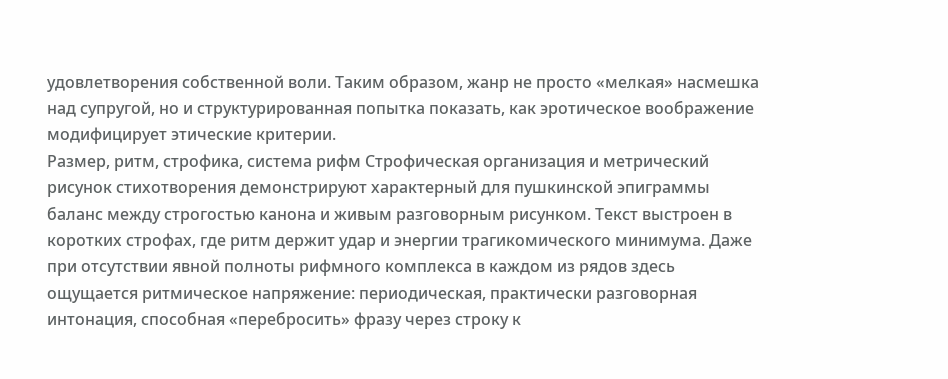удовлетворения собственной воли. Таким образом, жанр не просто «мелкая» насмешка над супругой, но и структурированная попытка показать, как эротическое воображение модифицирует этические критерии.
Размер, ритм, строфика, система рифм Строфическая организация и метрический рисунок стихотворения демонстрируют характерный для пушкинской эпиграммы баланс между строгостью канона и живым разговорным рисунком. Текст выстроен в коротких строфах, где ритм держит удар и энергии трагикомического минимума. Даже при отсутствии явной полноты рифмного комплекса в каждом из рядов здесь ощущается ритмическое напряжение: периодическая, практически разговорная интонация, способная «перебросить» фразу через строку к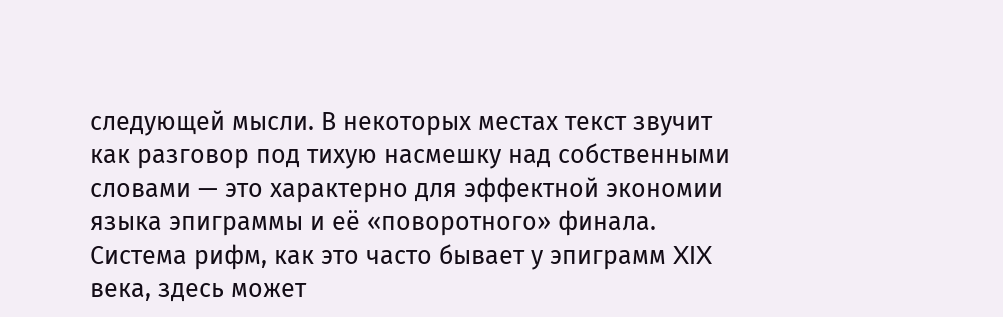следующей мысли. В некоторых местах текст звучит как разговор под тихую насмешку над собственными словами — это характерно для эффектной экономии языка эпиграммы и её «поворотного» финала.
Система рифм, как это часто бывает у эпиграмм XIX века, здесь может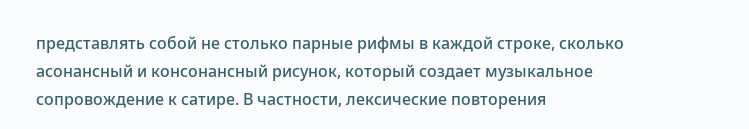представлять собой не столько парные рифмы в каждой строке, сколько асонансный и консонансный рисунок, который создает музыкальное сопровождение к сатире. В частности, лексические повторения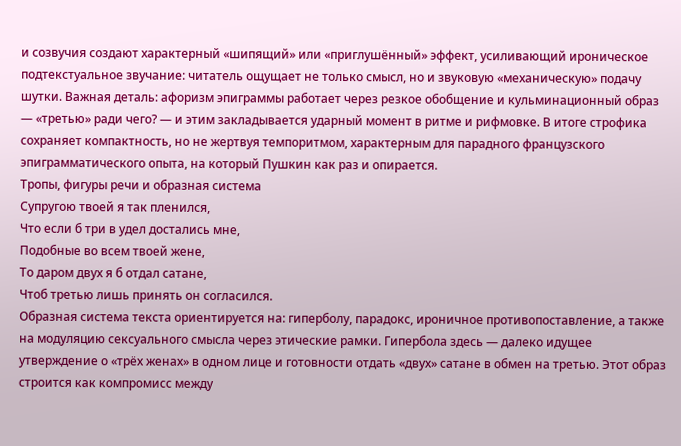и созвучия создают характерный «шипящий» или «приглушённый» эффект, усиливающий ироническое подтекстуальное звучание: читатель ощущает не только смысл, но и звуковую «механическую» подачу шутки. Важная деталь: афоризм эпиграммы работает через резкое обобщение и кульминационный образ — «третью» ради чего? — и этим закладывается ударный момент в ритме и рифмовке. В итоге строфика сохраняет компактность, но не жертвуя темпоритмом, характерным для парадного французского эпиграмматического опыта, на который Пушкин как раз и опирается.
Тропы, фигуры речи и образная система
Супругою твоей я так пленился,
Что если б три в удел достались мне,
Подобные во всем твоей жене,
То даром двух я б отдал сатане,
Чтоб третью лишь принять он согласился.
Образная система текстa ориентируется на: гиперболу, парадокс, ироничное противопоставление, а также на модуляцию сексуального смысла через этические рамки. Гипербола здесь — далеко идущее утверждение о «трёх женах» в одном лице и готовности отдать «двух» сатане в обмен на третью. Этот образ строится как компромисс между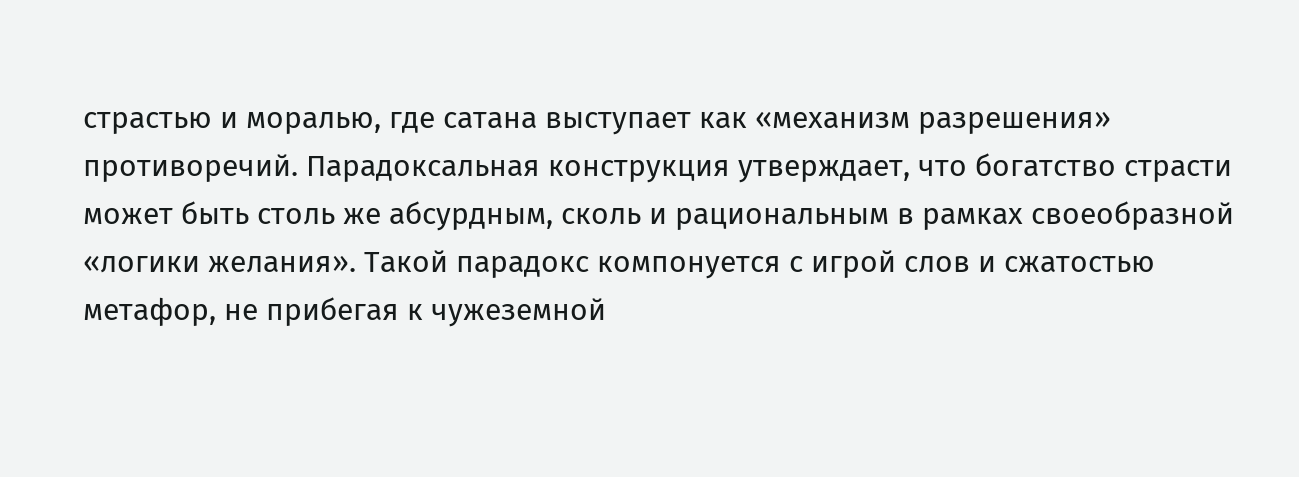страстью и моралью, где сатана выступает как «механизм разрешения» противоречий. Парадоксальная конструкция утверждает, что богатство страсти может быть столь же абсурдным, сколь и рациональным в рамках своеобразной «логики желания». Такой парадокс компонуется с игрой слов и сжатостью метафор, не прибегая к чужеземной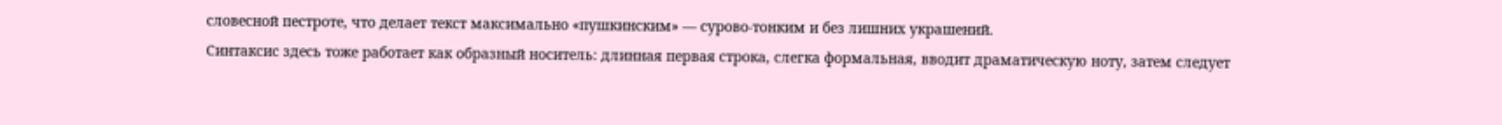словесной пестроте, что делает текст максимально «пушкинским» — сурово-тонким и без лишних украшений.
Синтаксис здесь тоже работает как образный носитель: длинная первая строка, слегка формальная, вводит драматическую ноту, затем следует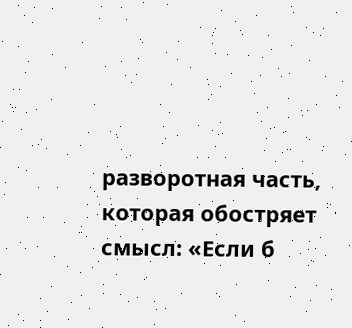разворотная часть, которая обостряет смысл: «Если б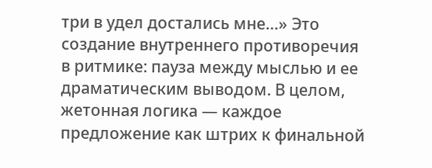три в удел достались мне…» Это создание внутреннего противоречия в ритмике: пауза между мыслью и ее драматическим выводом. В целом, жетонная логика — каждое предложение как штрих к финальной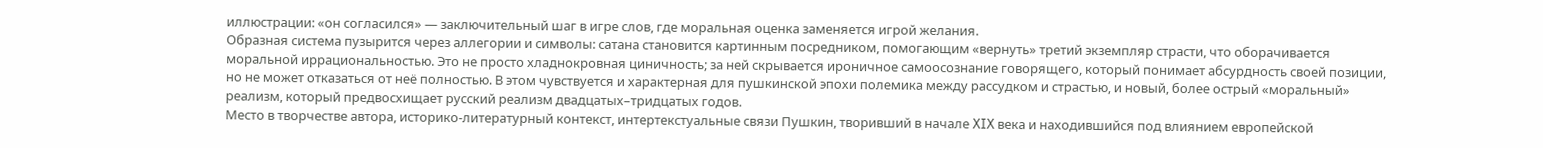иллюстрации: «он согласился» — заключительный шаг в игре слов, где моральная оценка заменяется игрой желания.
Образная система пузырится через аллегории и символы: сатана становится картинным посредником, помогающим «вернуть» третий экземпляр страсти, что оборачивается моральной иррациональностью. Это не просто хладнокровная циничность; за ней скрывается ироничное самоосознание говорящего, который понимает абсурдность своей позиции, но не может отказаться от неё полностью. В этом чувствуется и характерная для пушкинской эпохи полемика между рассудком и страстью, и новый, более острый «моральный» реализм, который предвосхищает русский реализм двадцатых–тридцатых годов.
Место в творчестве автора, историко-литературный контекст, интертекстуальные связи Пушкин, творивший в начале XIX века и находившийся под влиянием европейской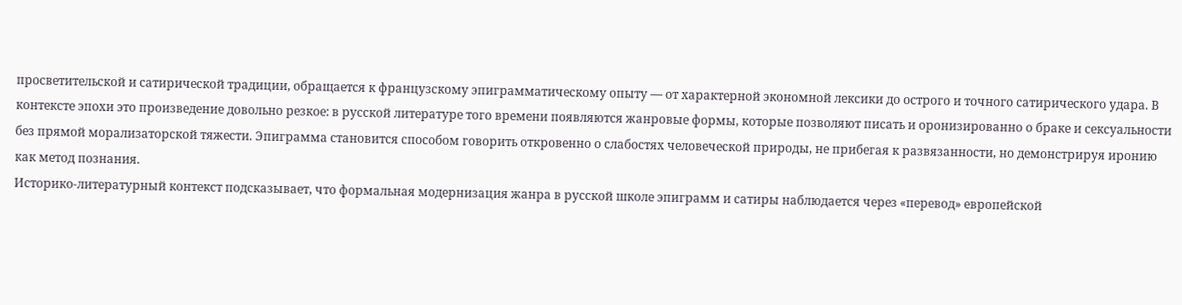просветительской и сатирической традиции, обращается к французскому эпиграмматическому опыту — от характерной экономной лексики до острого и точного сатирического удара. В контексте эпохи это произведение довольно резкое: в русской литературе того времени появляются жанровые формы, которые позволяют писать и оронизированно о браке и сексуальности без прямой морализаторской тяжести. Эпиграмма становится способом говорить откровенно о слабостях человеческой природы, не прибегая к развязанности, но демонстрируя иронию как метод познания.
Историко-литературный контекст подсказывает, что формальная модернизация жанра в русской школе эпиграмм и сатиры наблюдается через «перевод» европейской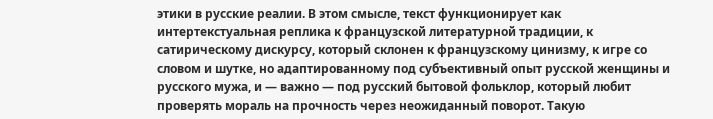этики в русские реалии. В этом смысле, текст функционирует как интертекстуальная реплика к французской литературной традиции, к сатирическому дискурсу, который склонен к французскому цинизму, к игре со словом и шутке, но адаптированному под субъективный опыт русской женщины и русского мужа, и — важно — под русский бытовой фольклор, который любит проверять мораль на прочность через неожиданный поворот. Такую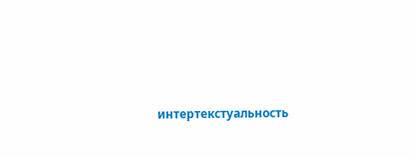интертекстуальность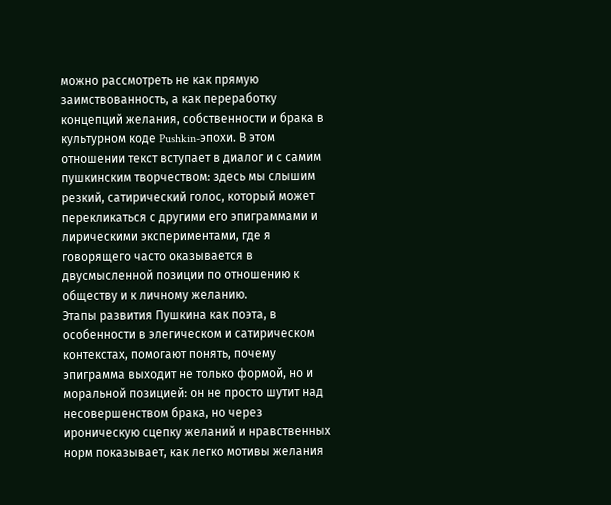можно рассмотреть не как прямую заимствованность, а как переработку концепций желания, собственности и брака в культурном коде Pushkin-эпохи. В этом отношении текст вступает в диалог и с самим пушкинским творчеством: здесь мы слышим резкий, сатирический голос, который может перекликаться с другими его эпиграммами и лирическими экспериментами, где я говорящего часто оказывается в двусмысленной позиции по отношению к обществу и к личному желанию.
Этапы развития Пушкина как поэта, в особенности в элегическом и сатирическом контекстах, помогают понять, почему эпиграмма выходит не только формой, но и моральной позицией: он не просто шутит над несовершенством брака, но через ироническую сцепку желаний и нравственных норм показывает, как легко мотивы желания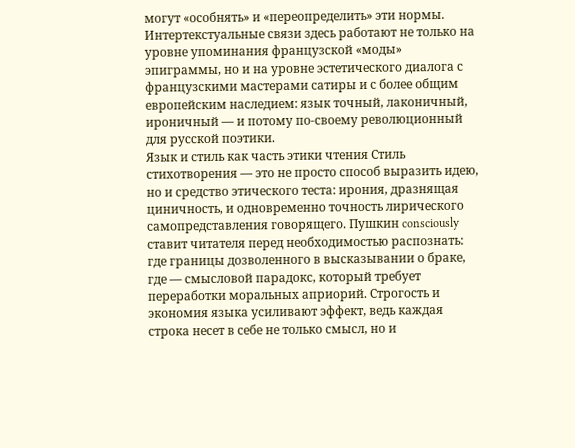могут «особнять» и «переопределить» эти нормы. Интертекстуальные связи здесь работают не только на уровне упоминания французской «моды» эпиграммы, но и на уровне эстетического диалога с французскими мастерами сатиры и с более общим европейским наследием: язык точный, лаконичный, ироничный — и потому по-своему революционный для русской поэтики.
Язык и стиль как часть этики чтения Стиль стихотворения — это не просто способ выразить идею, но и средство этического теста: ирония, дразнящая циничность, и одновременно точность лирического самопредставления говорящего. Пушкин consciously ставит читателя перед необходимостью распознать: где границы дозволенного в высказывании о браке, где — смысловой парадокс, который требует переработки моральных априорий. Строгость и экономия языка усиливают эффект, ведь каждая строка несет в себе не только смысл, но и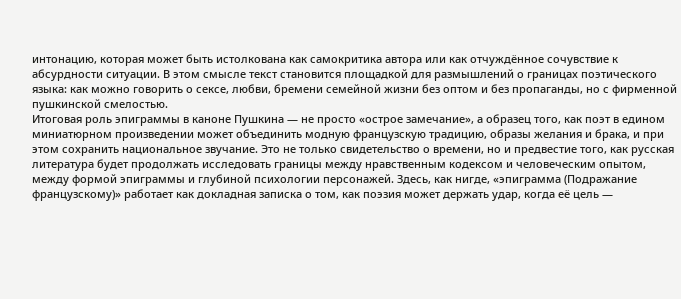интонацию, которая может быть истолкована как самокритика автора или как отчуждённое сочувствие к абсурдности ситуации. В этом смысле текст становится площадкой для размышлений о границах поэтического языка: как можно говорить о сексе, любви, бремени семейной жизни без оптом и без пропаганды, но с фирменной пушкинской смелостью.
Итоговая роль эпиграммы в каноне Пушкина — не просто «острое замечание», а образец того, как поэт в едином миниатюрном произведении может объединить модную французскую традицию, образы желания и брака, и при этом сохранить национальное звучание. Это не только свидетельство о времени, но и предвестие того, как русская литература будет продолжать исследовать границы между нравственным кодексом и человеческим опытом, между формой эпиграммы и глубиной психологии персонажей. Здесь, как нигде, «эпиграмма (Подражание французскому)» работает как докладная записка о том, как поэзия может держать удар, когда её цель —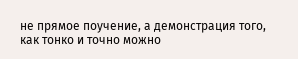не прямое поучение, а демонстрация того, как тонко и точно можно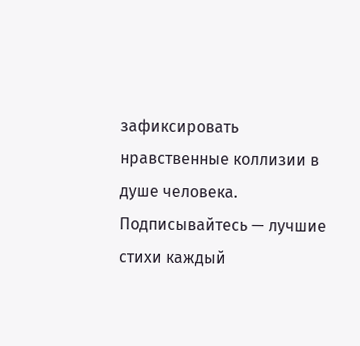зафиксировать нравственные коллизии в душе человека.
Подписывайтесь — лучшие стихи каждый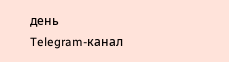день
Telegram-канал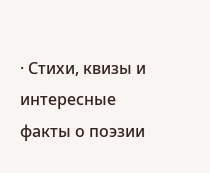· Стихи, квизы и интересные факты о поэзии